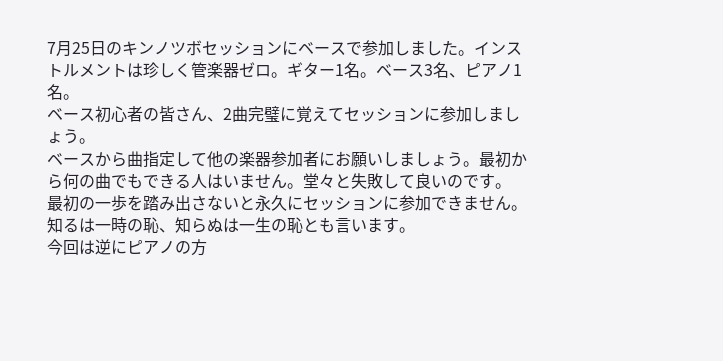7月25日のキンノツボセッションにベースで参加しました。インストルメントは珍しく管楽器ゼロ。ギター1名。ベース3名、ピアノ1名。
ベース初心者の皆さん、2曲完璧に覚えてセッションに参加しましょう。
ベースから曲指定して他の楽器参加者にお願いしましょう。最初から何の曲でもできる人はいません。堂々と失敗して良いのです。
最初の一歩を踏み出さないと永久にセッションに参加できません。
知るは一時の恥、知らぬは一生の恥とも言います。
今回は逆にピアノの方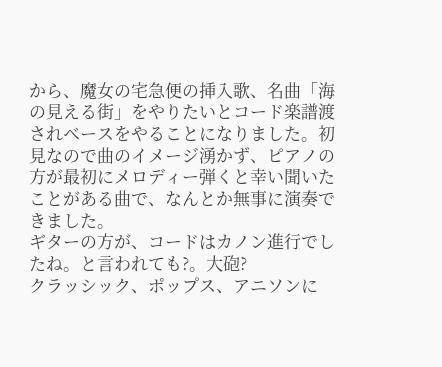から、魔女の宅急便の挿入歌、名曲「海の見える街」をやりたいとコード楽譜渡されベースをやることになりました。初見なので曲のイメージ湧かず、ピアノの方が最初にメロディー弾くと幸い聞いたことがある曲で、なんとか無事に演奏できました。
ギターの方が、コードはカノン進行でしたね。と言われても?。大砲?
クラッシック、ポップス、アニソンに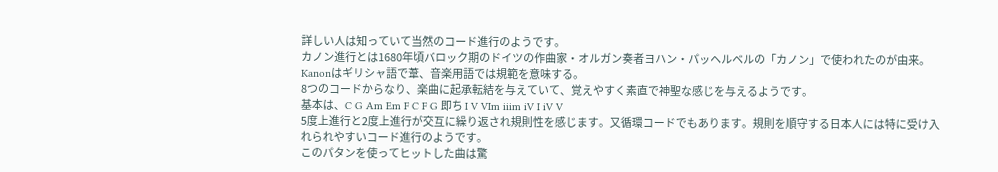詳しい人は知っていて当然のコード進行のようです。
カノン進行とは1680年頃バロック期のドイツの作曲家・オルガン奏者ヨハン・パッヘルベルの「カノン」で使われたのが由来。Kanonはギリシャ語で葦、音楽用語では規範を意味する。
8つのコードからなり、楽曲に起承転結を与えていて、覚えやすく素直で神聖な感じを与えるようです。
基本は、C G Am Em F C F G 即ち I V VIm iiim iV I iV V
5度上進行と2度上進行が交互に繰り返され規則性を感じます。又循環コードでもあります。規則を順守する日本人には特に受け入れられやすいコード進行のようです。
このパタンを使ってヒットした曲は驚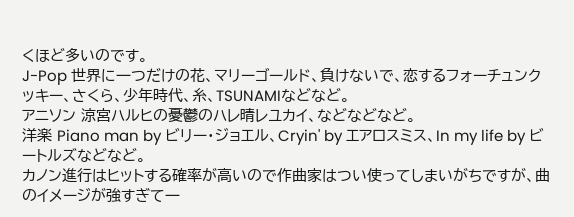くほど多いのです。
J-Pop 世界に一つだけの花、マリーゴールド、負けないで、恋するフォーチュンクッキー、さくら、少年時代、糸、TSUNAMIなどなど。
アニソン 涼宮ハルヒの憂鬱のハレ晴レユカイ、などなどなど。
洋楽 Piano man by ビリー・ジョエル、Cryin' by エアロスミス、In my life by ビートルズなどなど。
カノン進行はヒットする確率が高いので作曲家はつい使ってしまいがちですが、曲のイメージが強すぎて一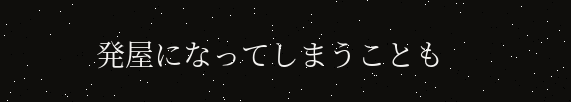発屋になってしまうことも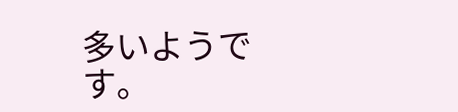多いようです。